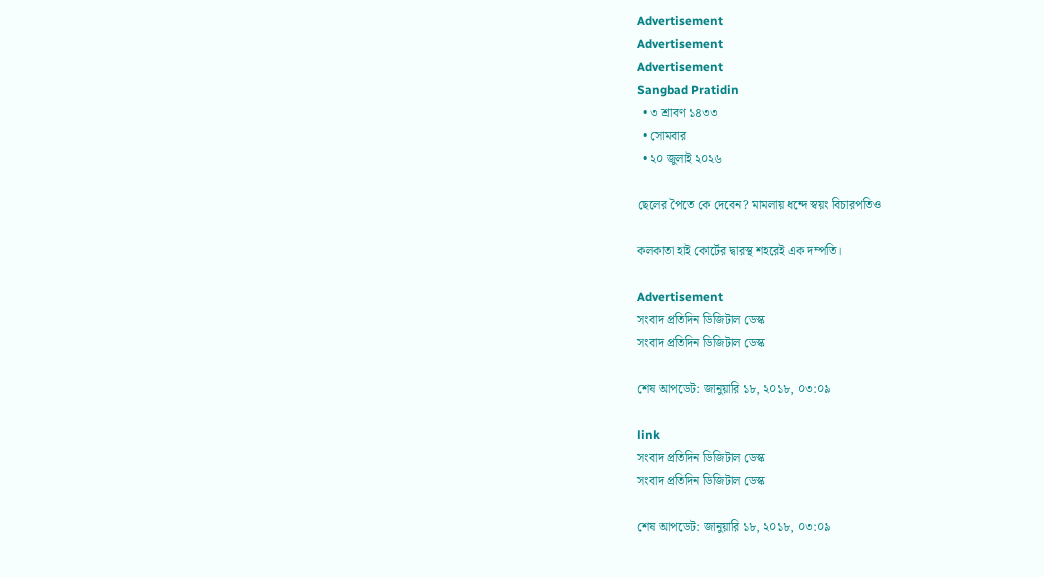Advertisement
Advertisement
Advertisement
Sangbad Pratidin
  • ৩ শ্রাবণ ১৪৩৩
  • সোমবার
  • ২০ জুলাই ২০২৬

ছেলের পৈতে কে দেবেন? মামলায় ধন্দে স্বয়ং বিচারপতিও

কলকাতা হাই কোর্টের দ্বারস্থ শহরেই এক দম্পতি।

Advertisement
সংবাদ প্রতিদিন ডিজিটাল ডেস্ক
সংবাদ প্রতিদিন ডিজিটাল ডেস্ক

শেষ আপডেট: জানুয়ারি ১৮, ২০১৮, ০৩:০৯

link
সংবাদ প্রতিদিন ডিজিটাল ডেস্ক
সংবাদ প্রতিদিন ডিজিটাল ডেস্ক

শেষ আপডেট: জানুয়ারি ১৮, ২০১৮, ০৩:০৯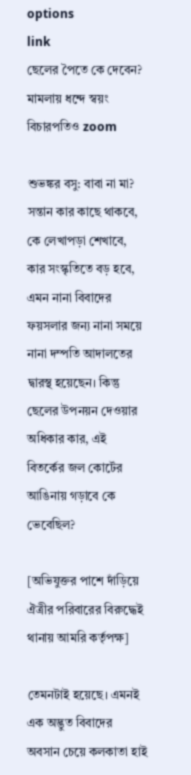options
link
ছেলের পৈতে কে দেবেন? মামলায় ধন্দে স্বয়ং বিচারপতিও zoom

শুভঙ্কর বসু: বাবা না মা? সন্তান কার কাছে থাকবে, কে লেখাপড়া শেখাবে, কার সংস্কৃতিতে বড় হবে, এমন নানা বিবাদের ফয়সলার জন্য নানা সময়ে নানা দম্পতি আদালতের দ্বারস্থ হয়েছেন। কিন্তু ছেলের উপনয়ন দেওয়ার অধিকার কার, এই বিতর্কের জল কোর্টের আঙিনায় গড়াবে কে ভেবেছিল?

[অভিযুক্তর পাশে দাঁড়িয়ে ঐত্রীর পরিবারের বিরুদ্ধেই থানায় আমরি কর্তৃপক্ষ]

তেমনটাই হয়েছে। এমনই এক অদ্ভুত বিবাদের অবসান চেয়ে কলকাতা হাই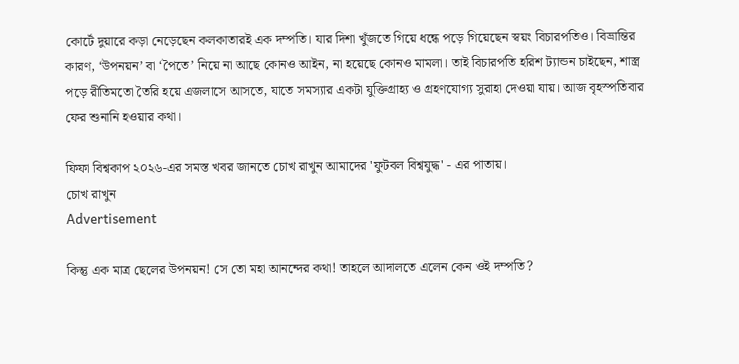কোর্টে দুয়ারে কড়া নেড়েছেন কলকাতারই এক দম্পতি। যার দিশা খুঁজতে গিয়ে ধন্ধে পড়ে গিয়েছেন স্বয়ং বিচারপতিও। বিভ্রান্তির কারণ, ‘উপনয়ন’ বা ‘পৈতে’ নিয়ে না আছে কোনও আইন, না হয়েছে কোনও মামলা। তাই বিচারপতি হরিশ ট্যান্ডন চাইছেন, শাস্ত্র পড়ে রীতিমতো তৈরি হয়ে এজলাসে আসতে, যাতে সমস্যার একটা যুক্তিগ্রাহ্য ও গ্রহণযোগ্য সুরাহা দেওয়া যায়। আজ বৃহস্পতিবার ফের শুনানি হওয়ার কথা।

ফিফা বিশ্বকাপ ২০২৬-এর সমস্ত খবর জানতে চোখ রাখুন আমাদের 'ফুটবল বিশ্বযুদ্ধ' - এর পাতায়।
চোখ রাখুন
Advertisement

কিন্তু এক মাত্র ছেলের উপনয়ন! সে তো মহা আনন্দের কথা! তাহলে আদালতে এলেন কেন ওই দম্পতি?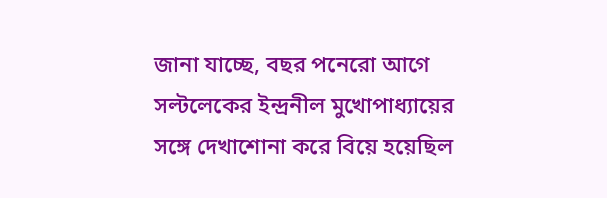জানা যাচ্ছে, বছর পনেরো আগে সল্টলেকের ইন্দ্রনীল মুখোপাধ্যায়ের সঙ্গে দেখাশোনা করে বিয়ে হয়েছিল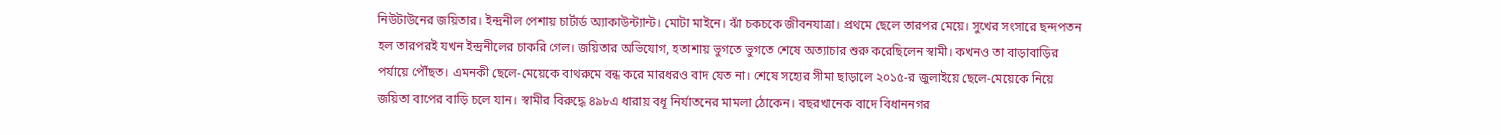নিউটাউনের জয়িতার। ইন্দ্রনীল পেশায় চার্টার্ড অ্যাকাউন্ট্যান্ট। মোটা মাইনে। ঝাঁ চকচকে জীবনযাত্রা। প্রথমে ছেলে তারপর মেয়ে। সুখের সংসারে ছন্দপতন হল তারপরই যখন ইন্দ্রনীলের চাকরি গেল। জয়িতার অভিযোগ, হতাশায় ভুগতে ভুগতে শেষে অত্যাচার শুরু করেছিলেন স্বামী। কখনও তা বাড়াবাড়ির পর্যায়ে পৌঁছত। এমনকী ছেলে-মেয়েকে বাথরুমে বন্ধ করে মারধরও বাদ যেত না। শেষে সহ্যের সীমা ছাড়ালে ২০১৫-র জুলাইয়ে ছেলে-মেয়েকে নিয়ে জয়িতা বাপের বাড়ি চলে যান। স্বামীর বিরুদ্ধে ৪৯৮এ ধারায় বধূ নির্যাতনের মামলা ঠোকেন। বছরখানেক বাদে বিধাননগর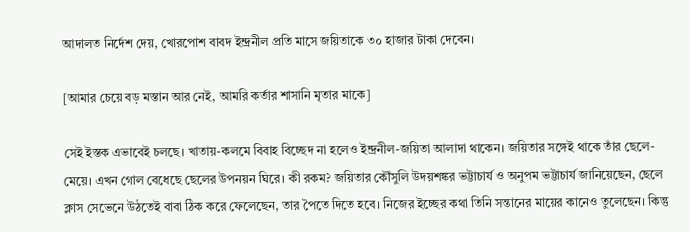আদালত নির্দেশ দেয়, খোরপোশ বাবদ ইন্দ্রনীল প্রতি মাসে জয়িতাকে ৩০ হাজার টাকা দেবেন।

[আমার চেয়ে বড় মস্তান আর নেই, আমরি কর্তার শাসানি মৃতার মাকে]

সেই ইস্তক এভাবেই চলছে। খাতায়-কলমে বিবাহ বিচ্ছেদ না হলেও ইন্দ্রনীল-জয়িতা আলাদা থাকেন। জয়িতার সঙ্গেই থাকে তাঁর ছেলে-মেয়ে। এখন গোল বেধেছে ছেলের উপনয়ন ঘিরে। কী রকম? জয়িতার কৌঁসুলি উদয়শঙ্কর ভট্টাচার্য ও অনুপম ভট্টাচার্য জানিয়েছেন, ছেলে ক্লাস সেভেনে উঠতেই বাবা ঠিক করে ফেলেছেন, তার পৈতে দিতে হবে। নিজের ইচ্ছের কথা তিনি সন্তানের মায়ের কানেও তুলেছেন। কিন্তু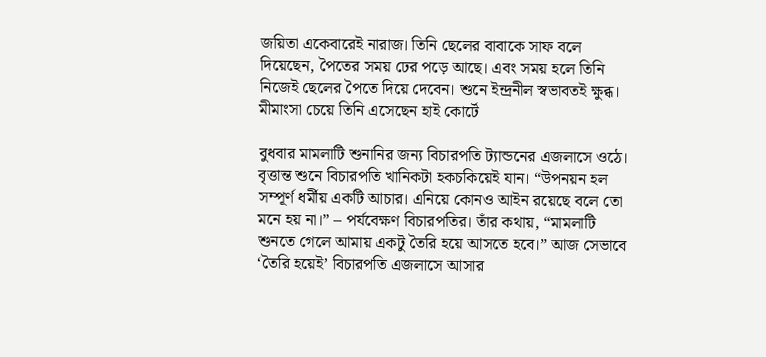জয়িতা একেবারেই নারাজ। তিনি ছেলের বাবাকে সাফ বলে দিয়েছেন, পৈতের সময় ঢের পড়ে আছে। এবং সময় হলে তিনি নিজেই ছেলের পৈতে দিয়ে দেবেন। শুনে ইন্দ্রনীল স্বভাবতই ক্ষুব্ধ। মীমাংসা চেয়ে তিনি এসেছেন হাই কোর্টে

বুধবার মামলাটি শুনানির জন্য বিচারপতি ট্যান্ডনের এজলাসে ওঠে। বৃত্তান্ত শুনে বিচারপতি খানিকটা হকচকিয়েই যান। “উপনয়ন হল সম্পূর্ণ ধর্মীয় একটি আচার। এনিয়ে কোনও আইন রয়েছে বলে তো মনে হয় না।” – পর্যবেক্ষণ বিচারপতির। তাঁর কথায়, “মামলাটি শুনতে গেলে আমায় একটু তৈরি হয়ে আসতে হবে।” আজ সেভাবে ‘তৈরি হয়েই’ বিচারপতি এজলাসে আসার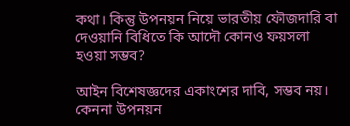কথা। কিন্তু উপনয়ন নিয়ে ভারতীয় ফৌজদারি বা দেওয়ানি বিধিতে কি আদৌ কোনও ফয়সলা হওয়া সম্ভব?

আইন বিশেষজ্ঞদের একাংশের দাবি, সম্ভব নয়। কেননা উপনয়ন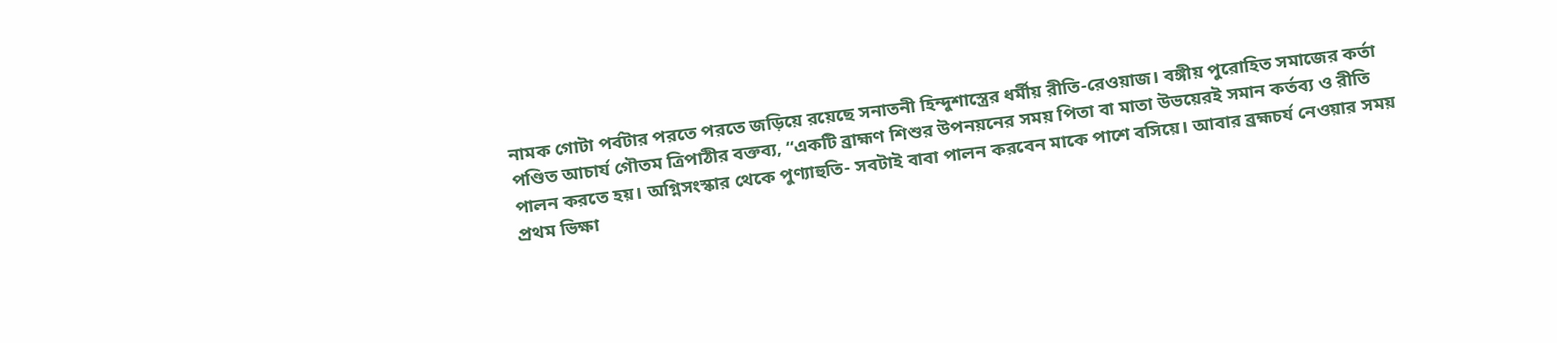নামক গোটা পর্বটার পরতে পরতে জড়িয়ে রয়েছে সনাতনী হিন্দুশাস্ত্রের ধর্মীয় রীতি-রেওয়াজ। বঙ্গীয় পুরোহিত সমাজের কর্তা পণ্ডিত আচার্য গৌতম ত্রিপাঠীর বক্তব্য, “একটি ব্রাহ্মণ শিশুর উপনয়নের সময় পিতা বা মাতা উভয়েরই সমান কর্তব্য ও রীতি পালন করতে হয়। অগ্নিসংস্কার থেকে পুণ্যাহুতি- সবটাই বাবা পালন করবেন মাকে পাশে বসিয়ে। আবার ব্রহ্মচর্য নেওয়ার সময় প্রথম ভিক্ষা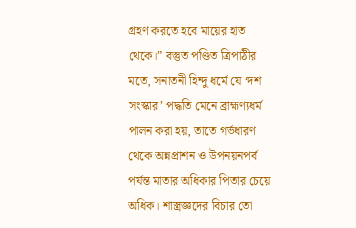গ্রহণ করতে হবে মায়ের হাত থেকে।” বস্তুত পণ্ডিত ত্রিপাঠীর মতে, সনাতনী হিন্দু ধর্মে যে ‘দশ সংস্কার’ পদ্ধতি মেনে ব্রাহ্মণ্যধর্ম পালন করা হয়, তাতে গর্ভধারণ থেকে অন্নপ্রাশন ও উপনয়নপর্ব পর্যন্ত মাতার অধিকার পিতার চেয়ে অধিক। শাস্ত্রজ্ঞদের বিচার তো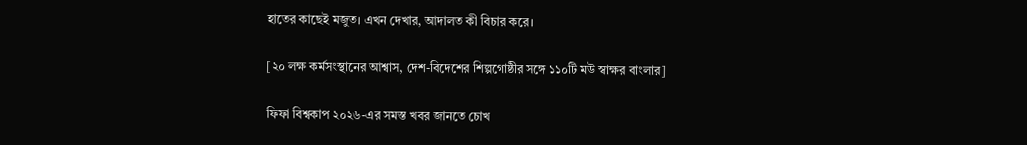হাতের কাছেই মজুত। এখন দেখার, আদালত কী বিচার করে।

[২০ লক্ষ কর্মসংস্থানের আশ্বাস, দেশ-বিদেশের শিল্পগোষ্ঠীর সঙ্গে ১১০টি মউ স্বাক্ষর বাংলার]

ফিফা বিশ্বকাপ ২০২৬-এর সমস্ত খবর জানতে চোখ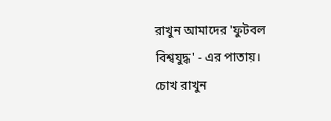রাখুন আমাদের 'ফুটবল বিশ্বযুদ্ধ' - এর পাতায়।
চোখ রাখুন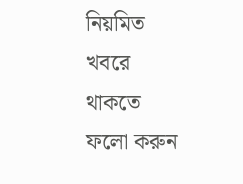নিয়মিত খবরে থাকতে ফলো করুন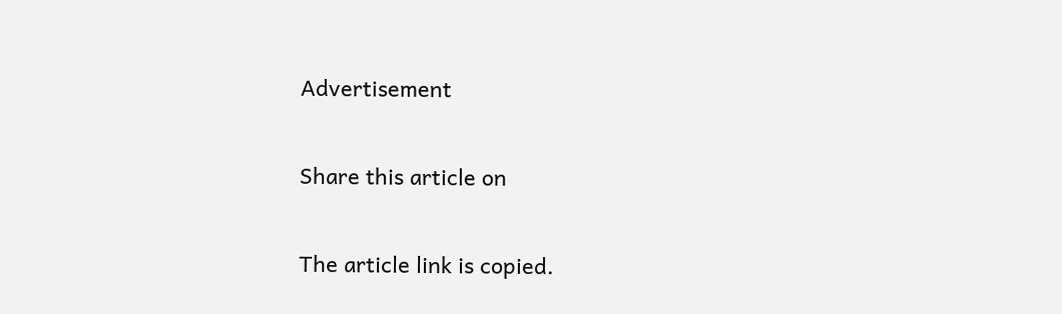Advertisement

Share this article on

The article link is copied.